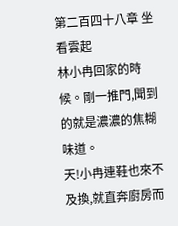第二百四十八章 坐看雲起
林小冉回家的時候。剛一推門,聞到的就是濃濃的焦糊味道。
天!小冉連鞋也來不及換,就直奔廚房而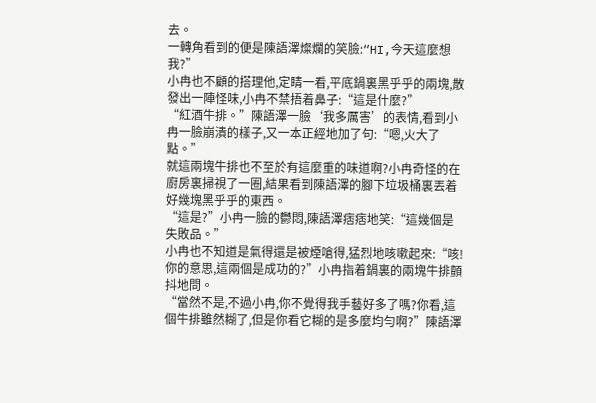去。
一轉角看到的便是陳語澤燦爛的笑臉:“HI,今天這麼想我?”
小冉也不顧的搭理他,定睛一看,平底鍋裏黑乎乎的兩塊,散發出一陣怪味,小冉不禁捂着鼻子:“這是什麼?”
“紅酒牛排。”陳語澤一臉‘我多厲害’的表情,看到小冉一臉崩潰的樣子,又一本正經地加了句:“嗯,火大了點。”
就這兩塊牛排也不至於有這麼重的味道啊?小冉奇怪的在廚房裏掃視了一圈,結果看到陳語澤的腳下垃圾桶裏丟着好幾塊黑乎乎的東西。
“這是?”小冉一臉的鬱悶,陳語澤痞痞地笑:“這幾個是失敗品。”
小冉也不知道是氣得還是被煙嗆得,猛烈地咳嗽起來:“咳!你的意思,這兩個是成功的?”小冉指着鍋裏的兩塊牛排顫抖地問。
“當然不是,不過小冉,你不覺得我手藝好多了嗎?你看,這個牛排雖然糊了,但是你看它糊的是多麼均勻啊?”陳語澤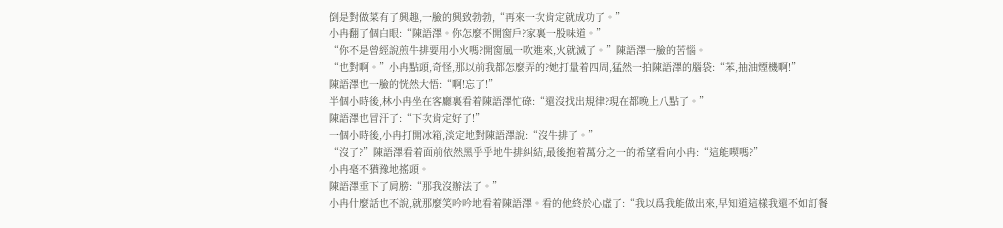倒是對做菜有了興趣,一臉的興致勃勃,“再來一次肯定就成功了。”
小冉翻了個白眼:“陳語澤。你怎麼不開窗戶?家裏一股味道。”
“你不是曾經說煎牛排要用小火嗎?開窗風一吹進來,火就滅了。”陳語澤一臉的苦惱。
“也對啊。”小冉點頭,奇怪,那以前我都怎麼弄的?她打量着四周,猛然一拍陳語澤的腦袋:“苯,抽油煙機啊!”
陳語澤也一臉的恍然大悟:“啊!忘了!”
半個小時後,林小冉坐在客廳裏看着陳語澤忙碌:“還沒找出規律?現在都晚上八點了。”
陳語澤也冒汗了:“下次肯定好了!”
一個小時後,小冉打開冰箱,淡定地對陳語澤說:“沒牛排了。”
“沒了?”陳語澤看着面前依然黑乎乎地牛排糾結,最後抱着萬分之一的希望看向小冉:“這能喫嗎?”
小冉毫不猶豫地搖頭。
陳語澤垂下了肩膀:“那我沒辦法了。”
小冉什麼話也不說,就那麼笑吟吟地看着陳語澤。看的他終於心虛了:“我以爲我能做出來,早知道這樣我還不如訂餐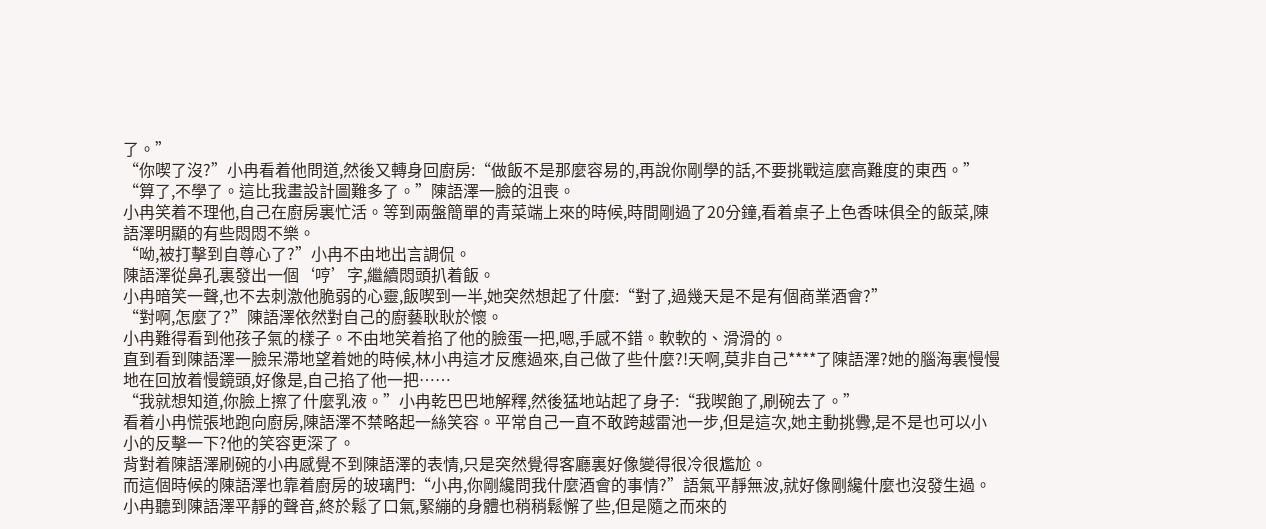了。”
“你喫了沒?”小冉看着他問道,然後又轉身回廚房:“做飯不是那麼容易的,再說你剛學的話,不要挑戰這麼高難度的東西。”
“算了,不學了。這比我畫設計圖難多了。”陳語澤一臉的沮喪。
小冉笑着不理他,自己在廚房裏忙活。等到兩盤簡單的青菜端上來的時候,時間剛過了20分鐘,看着桌子上色香味俱全的飯菜,陳語澤明顯的有些悶悶不樂。
“呦,被打擊到自尊心了?”小冉不由地出言調侃。
陳語澤從鼻孔裏發出一個‘哼’字,繼續悶頭扒着飯。
小冉暗笑一聲,也不去刺激他脆弱的心靈,飯喫到一半,她突然想起了什麼:“對了,過幾天是不是有個商業酒會?”
“對啊,怎麼了?”陳語澤依然對自己的廚藝耿耿於懷。
小冉難得看到他孩子氣的樣子。不由地笑着掐了他的臉蛋一把,嗯,手感不錯。軟軟的、滑滑的。
直到看到陳語澤一臉呆滯地望着她的時候,林小冉這才反應過來,自己做了些什麼?!天啊,莫非自己****了陳語澤?她的腦海裏慢慢地在回放着慢鏡頭,好像是,自己掐了他一把……
“我就想知道,你臉上擦了什麼乳液。”小冉乾巴巴地解釋,然後猛地站起了身子:“我喫飽了,刷碗去了。”
看着小冉慌張地跑向廚房,陳語澤不禁略起一絲笑容。平常自己一直不敢跨越雷池一步,但是這次,她主動挑釁,是不是也可以小小的反擊一下?他的笑容更深了。
背對着陳語澤刷碗的小冉感覺不到陳語澤的表情,只是突然覺得客廳裏好像變得很冷很尷尬。
而這個時候的陳語澤也靠着廚房的玻璃門:“小冉,你剛纔問我什麼酒會的事情?”語氣平靜無波,就好像剛纔什麼也沒發生過。
小冉聽到陳語澤平靜的聲音,終於鬆了口氣,緊繃的身體也稍稍鬆懈了些,但是隨之而來的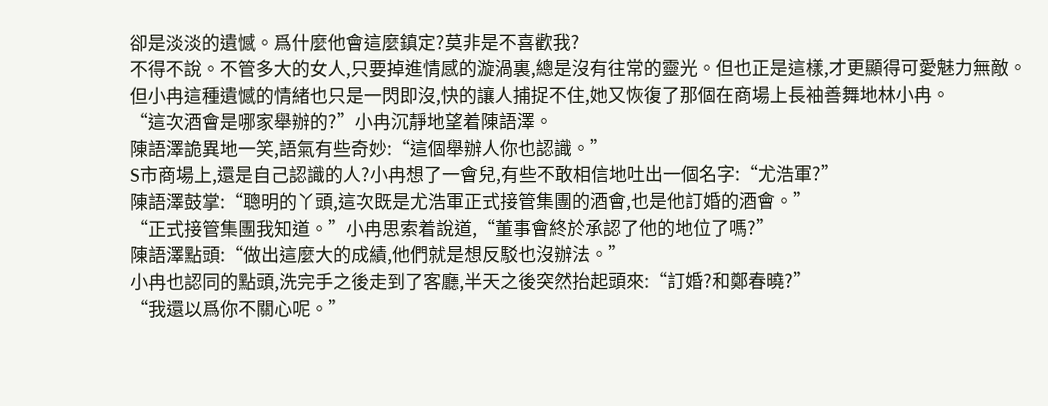卻是淡淡的遺憾。爲什麼他會這麼鎮定?莫非是不喜歡我?
不得不說。不管多大的女人,只要掉進情感的漩渦裏,總是沒有往常的靈光。但也正是這樣,才更顯得可愛魅力無敵。
但小冉這種遺憾的情緒也只是一閃即沒,快的讓人捕捉不住,她又恢復了那個在商場上長袖善舞地林小冉。
“這次酒會是哪家舉辦的?”小冉沉靜地望着陳語澤。
陳語澤詭異地一笑,語氣有些奇妙:“這個舉辦人你也認識。”
S市商場上,還是自己認識的人?小冉想了一會兒,有些不敢相信地吐出一個名字:“尤浩軍?”
陳語澤鼓掌:“聰明的丫頭,這次既是尤浩軍正式接管集團的酒會,也是他訂婚的酒會。”
“正式接管集團我知道。”小冉思索着說道,“董事會終於承認了他的地位了嗎?”
陳語澤點頭:“做出這麼大的成績,他們就是想反駁也沒辦法。”
小冉也認同的點頭,洗完手之後走到了客廳,半天之後突然抬起頭來:“訂婚?和鄭春曉?”
“我還以爲你不關心呢。”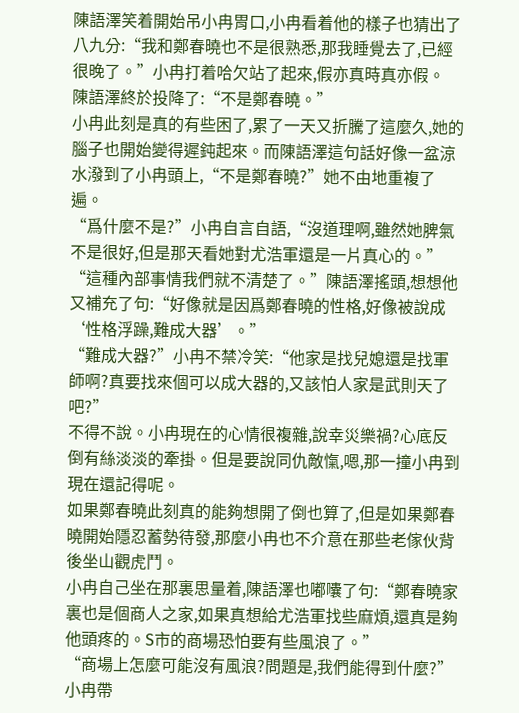陳語澤笑着開始吊小冉胃口,小冉看着他的樣子也猜出了八九分:“我和鄭春曉也不是很熟悉,那我睡覺去了,已經很晚了。”小冉打着哈欠站了起來,假亦真時真亦假。
陳語澤終於投降了:“不是鄭春曉。”
小冉此刻是真的有些困了,累了一天又折騰了這麼久,她的腦子也開始變得遲鈍起來。而陳語澤這句話好像一盆涼水潑到了小冉頭上,“不是鄭春曉?”她不由地重複了遍。
“爲什麼不是?”小冉自言自語,“沒道理啊,雖然她脾氣不是很好,但是那天看她對尤浩軍還是一片真心的。”
“這種內部事情我們就不清楚了。”陳語澤搖頭,想想他又補充了句:“好像就是因爲鄭春曉的性格,好像被說成‘性格浮躁,難成大器’。”
“難成大器?”小冉不禁冷笑:“他家是找兒媳還是找軍師啊?真要找來個可以成大器的,又該怕人家是武則天了吧?”
不得不說。小冉現在的心情很複雜,說幸災樂禍?心底反倒有絲淡淡的牽掛。但是要說同仇敵愾,嗯,那一撞小冉到現在還記得呢。
如果鄭春曉此刻真的能夠想開了倒也算了,但是如果鄭春曉開始隱忍蓄勢待發,那麼小冉也不介意在那些老傢伙背後坐山觀虎鬥。
小冉自己坐在那裏思量着,陳語澤也嘟囔了句:“鄭春曉家裏也是個商人之家,如果真想給尤浩軍找些麻煩,還真是夠他頭疼的。S市的商場恐怕要有些風浪了。”
“商場上怎麼可能沒有風浪?問題是,我們能得到什麼?”小冉帶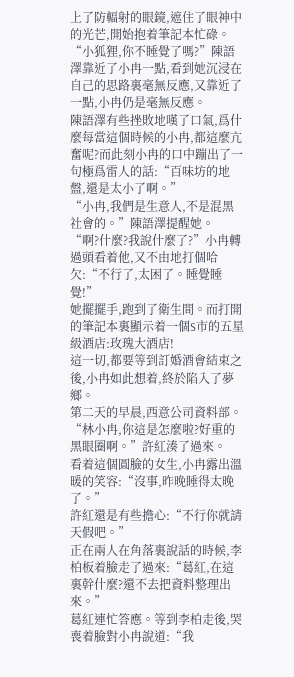上了防輻射的眼鏡,遮住了眼神中的光芒,開始抱着筆記本忙碌。
“小狐狸,你不睡覺了嗎?”陳語澤靠近了小冉一點,看到她沉浸在自己的思路裏毫無反應,又靠近了一點,小冉仍是毫無反應。
陳語澤有些挫敗地嘆了口氣,爲什麼每當這個時候的小冉,都這麼亢奮呢?而此刻小冉的口中蹦出了一句極爲雷人的話:“百味坊的地盤,還是太小了啊。”
“小冉,我們是生意人,不是混黑社會的。”陳語澤提醒她。
“啊?什麼?我說什麼了?”小冉轉過頭看着他,又不由地打個哈欠:“不行了,太困了。睡覺睡覺!”
她擺擺手,跑到了衛生間。而打開的筆記本裏顯示着一個S市的五星級酒店:玫瑰大酒店!
這一切,都要等到訂婚酒會結束之後,小冉如此想着,終於陷入了夢鄉。
第二天的早晨,西意公司資料部。
“林小冉,你這是怎麼啦?好重的黑眼圈啊。”許紅湊了過來。
看着這個圓臉的女生,小冉露出溫暖的笑容:“沒事,昨晚睡得太晚了。”
許紅還是有些擔心:“不行你就請天假吧。”
正在兩人在角落裏說話的時候,李柏板着臉走了過來:“葛紅,在這裏幹什麼?還不去把資料整理出來。”
葛紅連忙答應。等到李柏走後,哭喪着臉對小冉說道:“我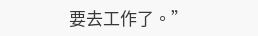要去工作了。”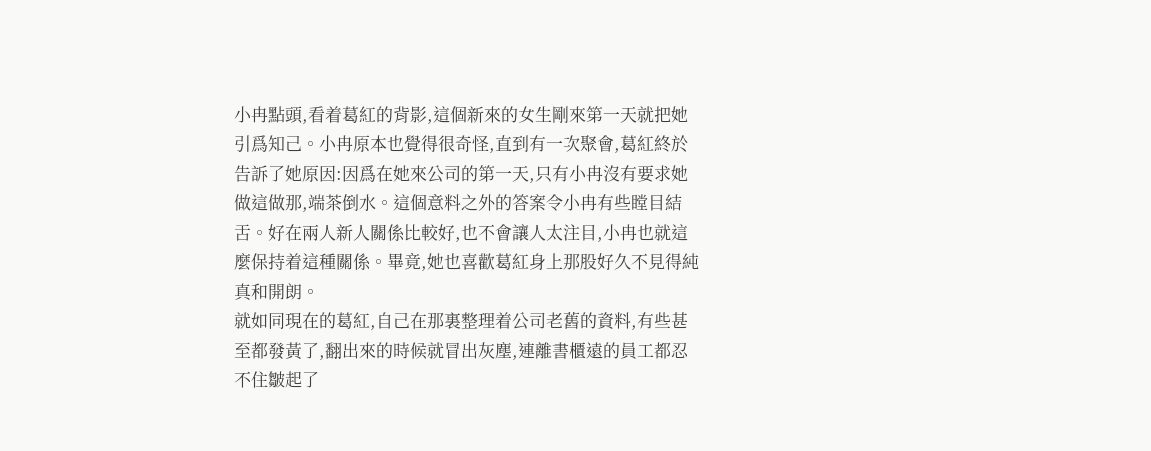小冉點頭,看着葛紅的背影,這個新來的女生剛來第一天就把她引爲知己。小冉原本也覺得很奇怪,直到有一次聚會,葛紅終於告訴了她原因:因爲在她來公司的第一天,只有小冉沒有要求她做這做那,端茶倒水。這個意料之外的答案令小冉有些瞠目結舌。好在兩人新人關係比較好,也不會讓人太注目,小冉也就這麼保持着這種關係。畢竟,她也喜歡葛紅身上那股好久不見得純真和開朗。
就如同現在的葛紅,自己在那裏整理着公司老舊的資料,有些甚至都發黃了,翻出來的時候就冒出灰塵,連離書櫃遠的員工都忍不住皺起了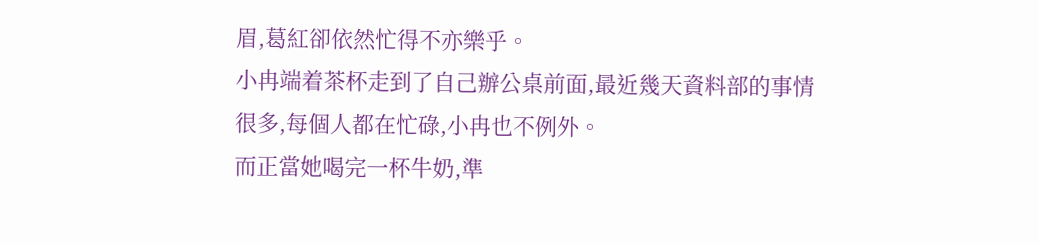眉,葛紅卻依然忙得不亦樂乎。
小冉端着茶杯走到了自己辦公桌前面,最近幾天資料部的事情很多,每個人都在忙碌,小冉也不例外。
而正當她喝完一杯牛奶,準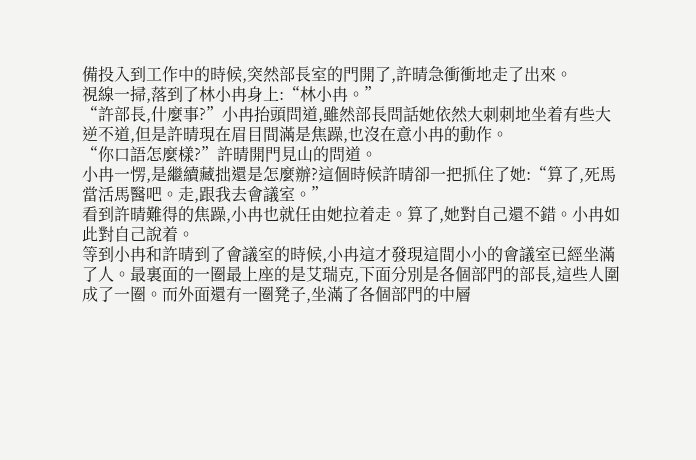備投入到工作中的時候,突然部長室的門開了,許晴急衝衝地走了出來。
視線一掃,落到了林小冉身上:“林小冉。”
“許部長,什麼事?”小冉抬頭問道,雖然部長問話她依然大刺刺地坐着有些大逆不道,但是許晴現在眉目間滿是焦躁,也沒在意小冉的動作。
“你口語怎麼樣?”許晴開門見山的問道。
小冉一愣,是繼續藏拙還是怎麼辦?這個時候許晴卻一把抓住了她:“算了,死馬當活馬醫吧。走,跟我去會議室。”
看到許晴難得的焦躁,小冉也就任由她拉着走。算了,她對自己還不錯。小冉如此對自己說着。
等到小冉和許晴到了會議室的時候,小冉這才發現這間小小的會議室已經坐滿了人。最裏面的一圈最上座的是艾瑞克,下面分別是各個部門的部長,這些人圍成了一圈。而外面還有一圈凳子,坐滿了各個部門的中層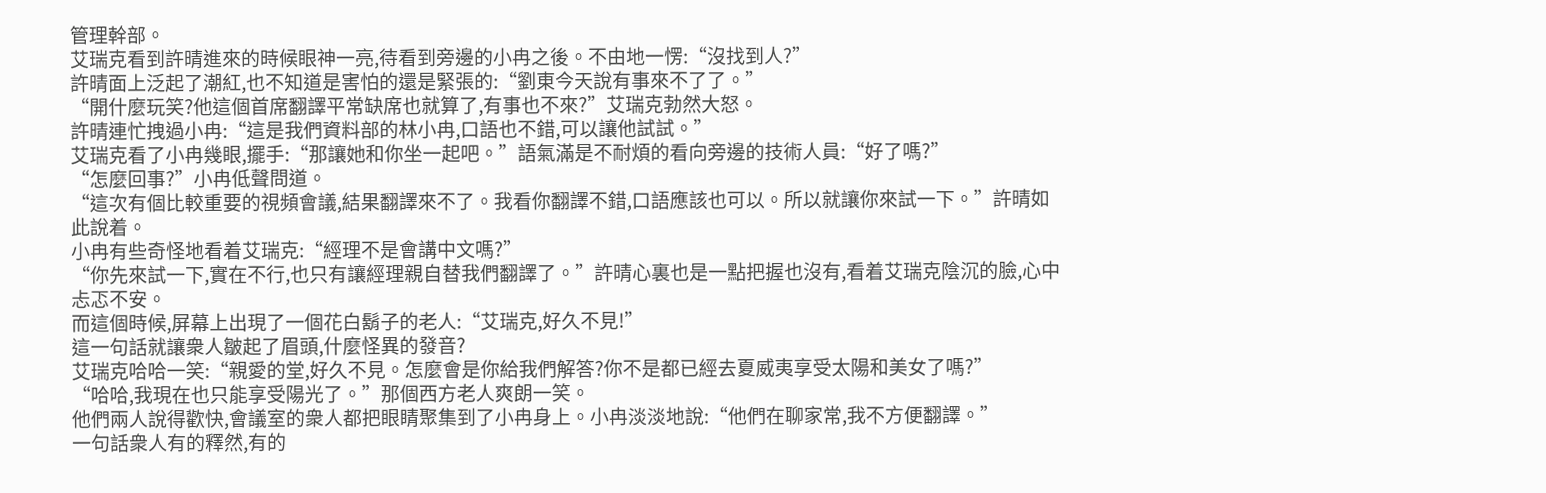管理幹部。
艾瑞克看到許晴進來的時候眼神一亮,待看到旁邊的小冉之後。不由地一愣:“沒找到人?”
許晴面上泛起了潮紅,也不知道是害怕的還是緊張的:“劉東今天說有事來不了了。”
“開什麼玩笑?他這個首席翻譯平常缺席也就算了,有事也不來?”艾瑞克勃然大怒。
許晴連忙拽過小冉:“這是我們資料部的林小冉,口語也不錯,可以讓他試試。”
艾瑞克看了小冉幾眼,擺手:“那讓她和你坐一起吧。”語氣滿是不耐煩的看向旁邊的技術人員:“好了嗎?”
“怎麼回事?”小冉低聲問道。
“這次有個比較重要的視頻會議,結果翻譯來不了。我看你翻譯不錯,口語應該也可以。所以就讓你來試一下。”許晴如此說着。
小冉有些奇怪地看着艾瑞克:“經理不是會講中文嗎?”
“你先來試一下,實在不行,也只有讓經理親自替我們翻譯了。”許晴心裏也是一點把握也沒有,看着艾瑞克陰沉的臉,心中忐忑不安。
而這個時候,屏幕上出現了一個花白鬍子的老人:“艾瑞克,好久不見!”
這一句話就讓衆人皺起了眉頭,什麼怪異的發音?
艾瑞克哈哈一笑:“親愛的堂,好久不見。怎麼會是你給我們解答?你不是都已經去夏威夷享受太陽和美女了嗎?”
“哈哈,我現在也只能享受陽光了。”那個西方老人爽朗一笑。
他們兩人說得歡快,會議室的衆人都把眼睛聚集到了小冉身上。小冉淡淡地說:“他們在聊家常,我不方便翻譯。”
一句話衆人有的釋然,有的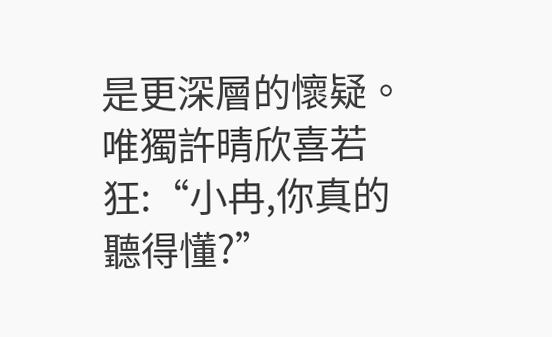是更深層的懷疑。
唯獨許晴欣喜若狂:“小冉,你真的聽得懂?”